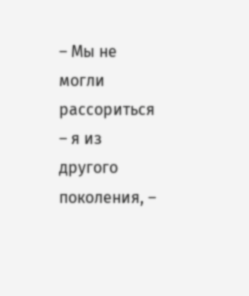– Мы не могли рассориться – я из другого поколения, –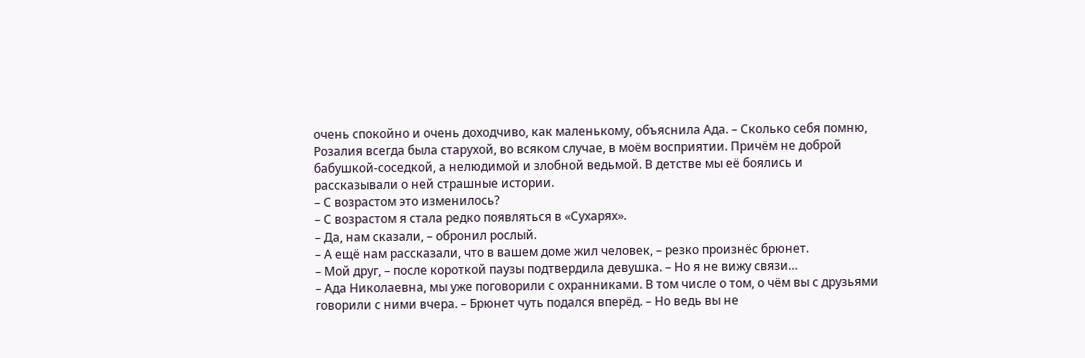очень спокойно и очень доходчиво, как маленькому, объяснила Ада. – Сколько себя помню, Розалия всегда была старухой, во всяком случае, в моём восприятии. Причём не доброй бабушкой-соседкой, а нелюдимой и злобной ведьмой. В детстве мы её боялись и рассказывали о ней страшные истории.
– С возрастом это изменилось?
– С возрастом я стала редко появляться в «Сухарях».
– Да, нам сказали, – обронил рослый.
– А ещё нам рассказали, что в вашем доме жил человек, – резко произнёс брюнет.
– Мой друг, – после короткой паузы подтвердила девушка. – Но я не вижу связи…
– Ада Николаевна, мы уже поговорили с охранниками. В том числе о том, о чём вы с друзьями говорили с ними вчера. – Брюнет чуть подался вперёд. – Но ведь вы не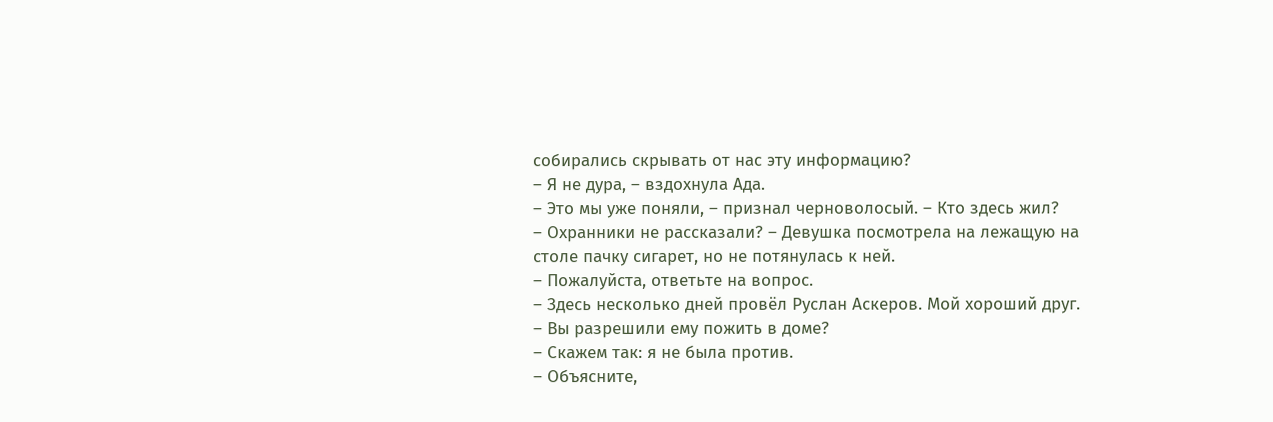собирались скрывать от нас эту информацию?
– Я не дура, – вздохнула Ада.
– Это мы уже поняли, – признал черноволосый. – Кто здесь жил?
– Охранники не рассказали? – Девушка посмотрела на лежащую на столе пачку сигарет, но не потянулась к ней.
– Пожалуйста, ответьте на вопрос.
– Здесь несколько дней провёл Руслан Аскеров. Мой хороший друг.
– Вы разрешили ему пожить в доме?
– Скажем так: я не была против.
– Объясните,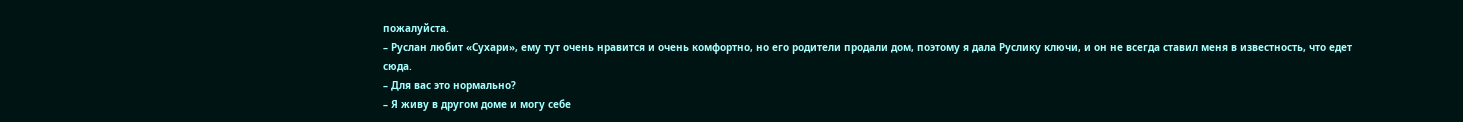пожалуйста.
– Руслан любит «Сухари», ему тут очень нравится и очень комфортно, но его родители продали дом, поэтому я дала Руслику ключи, и он не всегда ставил меня в известность, что едет сюда.
– Для вас это нормально?
– Я живу в другом доме и могу себе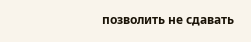позволить не сдавать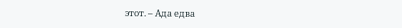этот. – Ада едва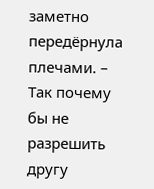заметно передёрнула плечами. – Так почему бы не разрешить другу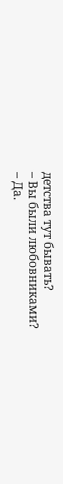детства тут бывать?
– Вы были любовниками?
– Да.